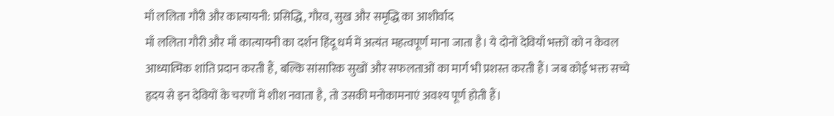माँ ललिता गौरी और कात्यायनी: प्रसिद्धि, गौरव, सुख और समृद्धि का आशीर्वाद
माँ ललिता गौरी और माँ कात्यायनी का दर्शन हिंदू धर्म में अत्यंत महत्वपूर्ण माना जाता है। ये दोनों देवियाँ भक्तों को न केवल आध्यात्मिक शांति प्रदान करती हैं, बल्कि सांसारिक सुखों और सफलताओं का मार्ग भी प्रशस्त करती हैं। जब कोई भक्त सच्चे हृदय से इन देवियों के चरणों में शीश नवाता है, तो उसकी मनोकामनाएं अवश्य पूर्ण होती हैं।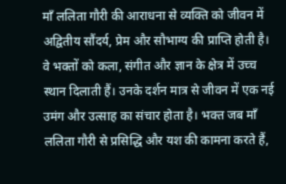माँ ललिता गौरी की आराधना से व्यक्ति को जीवन में अद्वितीय सौंदर्य, प्रेम और सौभाग्य की प्राप्ति होती है। वे भक्तों को कला, संगीत और ज्ञान के क्षेत्र में उच्च स्थान दिलाती हैं। उनके दर्शन मात्र से जीवन में एक नई उमंग और उत्साह का संचार होता है। भक्त जब माँ ललिता गौरी से प्रसिद्धि और यश की कामना करते हैं,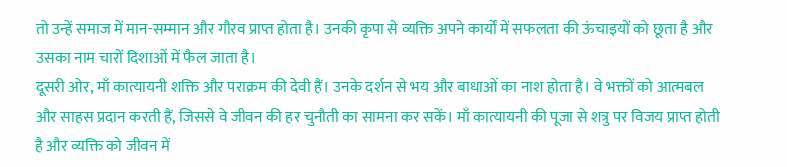तो उन्हें समाज में मान-सम्मान और गौरव प्राप्त होता है। उनकी कृपा से व्यक्ति अपने कार्यों में सफलता की ऊंचाइयों को छूता है और उसका नाम चारों दिशाओं में फैल जाता है।
दूसरी ओर, माँ कात्यायनी शक्ति और पराक्रम की देवी हैं। उनके दर्शन से भय और बाधाओं का नाश होता है। वे भक्तों को आत्मबल और साहस प्रदान करती हैं, जिससे वे जीवन की हर चुनौती का सामना कर सकें। माँ कात्यायनी की पूजा से शत्रु पर विजय प्राप्त होती है और व्यक्ति को जीवन में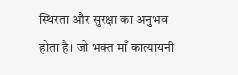स्थिरता और सुरक्षा का अनुभव होता है। जो भक्त माँ कात्यायनी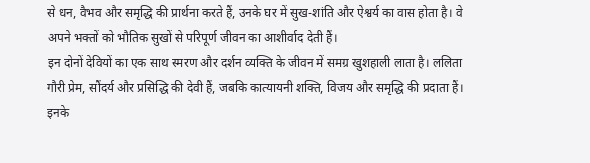से धन, वैभव और समृद्धि की प्रार्थना करते हैं, उनके घर में सुख-शांति और ऐश्वर्य का वास होता है। वे अपने भक्तों को भौतिक सुखों से परिपूर्ण जीवन का आशीर्वाद देती हैं।
इन दोनों देवियों का एक साथ स्मरण और दर्शन व्यक्ति के जीवन में समग्र खुशहाली लाता है। ललिता गौरी प्रेम, सौंदर्य और प्रसिद्धि की देवी हैं, जबकि कात्यायनी शक्ति, विजय और समृद्धि की प्रदाता हैं। इनके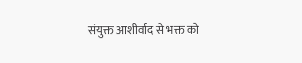संयुक्त आशीर्वाद से भक्त को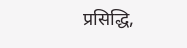प्रसिद्धि,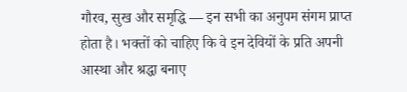गौरव, सुख और समृद्धि — इन सभी का अनुपम संगम प्राप्त होता है। भक्तों को चाहिए कि वे इन देवियों के प्रति अपनी आस्था और श्रद्धा बनाए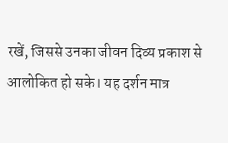रखें, जिससे उनका जीवन दिव्य प्रकाश से आलोकित हो सके। यह दर्शन मात्र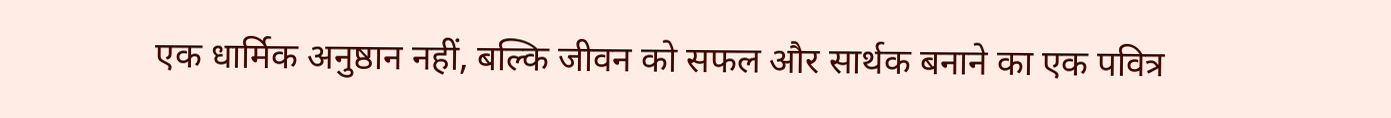एक धार्मिक अनुष्ठान नहीं, बल्कि जीवन को सफल और सार्थक बनाने का एक पवित्र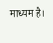माध्यम है।